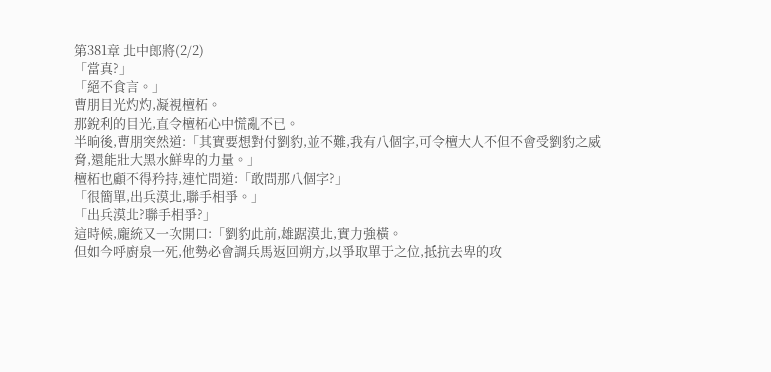第381章 北中郎將(2/2)
「當真?」
「絕不食言。」
曹朋目光灼灼,凝視檀柘。
那銳利的目光,直令檀柘心中慌亂不已。
半晌後,曹朋突然道:「其實要想對付劉豹,並不難,我有八個字,可令檀大人不但不會受劉豹之威脅,還能壯大黑水鮮卑的力量。」
檀柘也顧不得矜持,連忙問道:「敢問那八個字?」
「很簡單,出兵漠北,聯手相爭。」
「出兵漠北?聯手相爭?」
這時候,龐統又一次開口:「劉豹此前,雄踞漠北,實力強橫。
但如今呼廚泉一死,他勢必會調兵馬返回朔方,以爭取單于之位,抵抗去卑的攻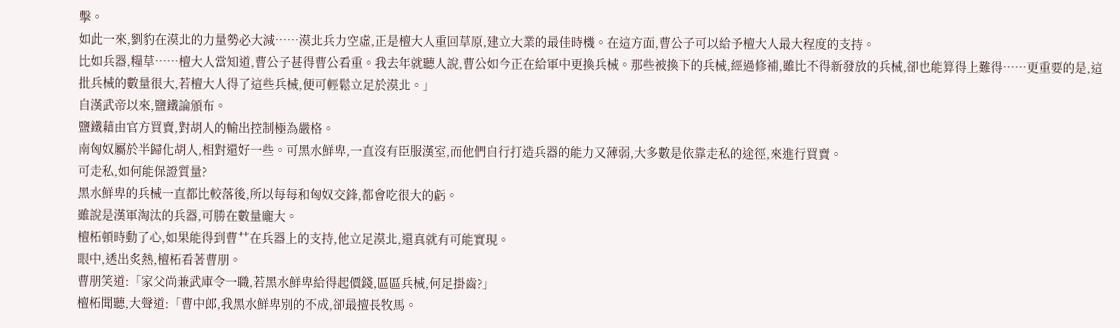擊。
如此一來,劉豹在漠北的力量勢必大減……漠北兵力空虛,正是檀大人重回草原,建立大業的最佳時機。在這方面,曹公子可以給予檀大人最大程度的支持。
比如兵器,糧草……檀大人當知道,曹公子甚得曹公看重。我去年就聽人說,曹公如今正在給軍中更換兵械。那些被換下的兵械,經過修補,雖比不得新發放的兵械,卻也能算得上難得……更重要的是,這批兵械的數量很大,若檀大人得了這些兵械,便可輕鬆立足於漠北。」
自漢武帝以來,鹽鐵論頒布。
鹽鐵藉由官方買賣,對胡人的輸出控制極為嚴格。
南匈奴屬於半歸化胡人,相對還好一些。可黑水鮮卑,一直沒有臣服漢室,而他們自行打造兵器的能力又薄弱,大多數是依靠走私的途徑,來進行買賣。
可走私,如何能保證質量?
黑水鮮卑的兵械一直都比較落後,所以每每和匈奴交鋒,都會吃很大的虧。
雖說是漢軍淘汰的兵器,可勝在數量龐大。
檀柘頓時動了心,如果能得到曹艹在兵器上的支持,他立足漠北,還真就有可能實現。
眼中,透出炙熱,檀柘看著曹朋。
曹朋笑道:「家父尚兼武庫令一職,若黑水鮮卑給得起價錢,區區兵械,何足掛齒?」
檀柘聞聽,大聲道:「曹中郎,我黑水鮮卑別的不成,卻最擅長牧馬。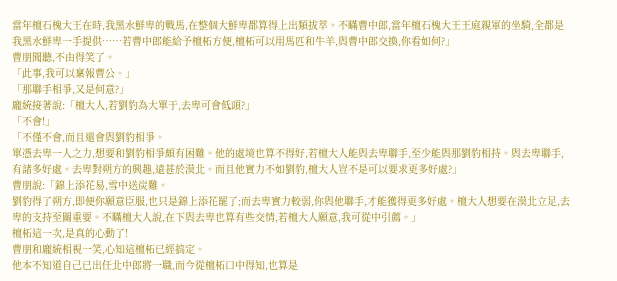當年檀石槐大王在時,我黑水鮮卑的戰馬,在整個大鮮卑都算得上出類拔萃。不瞞曹中郎,當年檀石槐大王王庭親軍的坐騎,全都是我黑水鮮卑一手提供……若曹中郎能給予檀柘方便,檀柘可以用馬匹和牛羊,與曹中郎交換,你看如何?」
曹朋聞聽,不由得笑了。
「此事,我可以稟報曹公。」
「那聯手相爭,又是何意?」
龐統接著說:「檀大人,若劉豹為大單于,去卑可會低頭?」
「不會!」
「不僅不會,而且還會與劉豹相爭。
單憑去卑一人之力,想要和劉豹相爭頗有困難。他的處境也算不得好,若檀大人能與去卑聯手,至少能與那劉豹相持。與去卑聯手,有諸多好處。去卑對朔方的興趣,遠甚於漠北。而且他實力不如劉豹,檀大人豈不是可以要求更多好處?」
曹朋說:「錦上添花易,雪中送炭難。
劉豹得了朔方,即便你願意臣服,也只是錦上添花罷了;而去卑實力較弱,你與他聯手,才能獲得更多好處。檀大人想要在漠北立足,去卑的支持至關重要。不瞞檀大人說,在下與去卑也算有些交情,若檀大人願意,我可從中引薦。」
檀柘這一次,是真的心動了!
曹朋和龐統相視一笑,心知這檀柘已經搞定。
他本不知道自己已出任北中郎將一職,而今從檀柘口中得知,也算是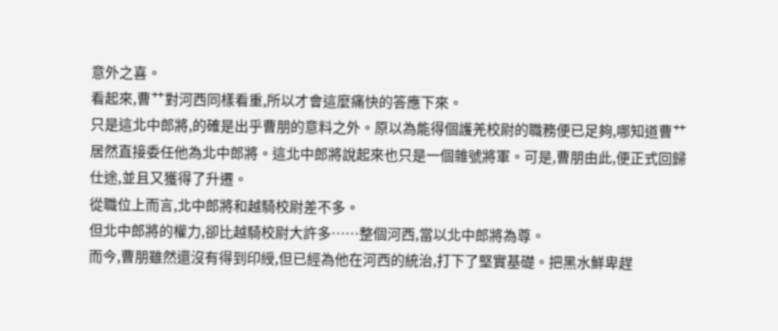意外之喜。
看起來,曹艹對河西同樣看重,所以才會這麼痛快的答應下來。
只是這北中郎將,的確是出乎曹朋的意料之外。原以為能得個護羌校尉的職務便已足夠,哪知道曹艹居然直接委任他為北中郎將。這北中郎將說起來也只是一個雜號將軍。可是,曹朋由此,便正式回歸仕途,並且又獲得了升遷。
從職位上而言,北中郎將和越騎校尉差不多。
但北中郎將的權力,卻比越騎校尉大許多……整個河西,當以北中郎將為尊。
而今,曹朋雖然還沒有得到印綬,但已經為他在河西的統治,打下了堅實基礎。把黑水鮮卑趕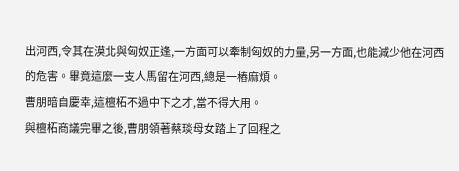出河西,令其在漠北與匈奴正逢,一方面可以牽制匈奴的力量,另一方面,也能減少他在河西的危害。畢竟這麼一支人馬留在河西,總是一樁麻煩。
曹朋暗自慶幸,這檀柘不過中下之才,當不得大用。
與檀柘商議完畢之後,曹朋領著蔡琰母女踏上了回程之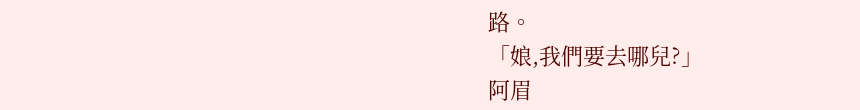路。
「娘,我們要去哪兒?」
阿眉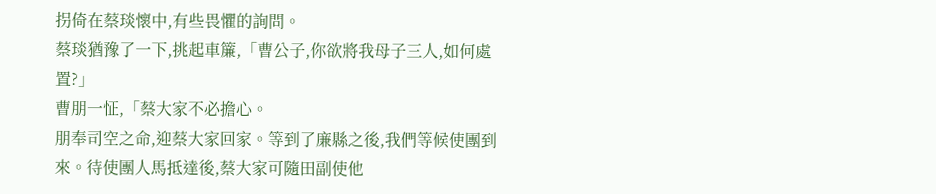拐倚在蔡琰懷中,有些畏懼的詢問。
蔡琰猶豫了一下,挑起車簾,「曹公子,你欲將我母子三人,如何處置?」
曹朋一怔,「蔡大家不必擔心。
朋奉司空之命,迎蔡大家回家。等到了廉縣之後,我們等候使團到來。待使團人馬抵達後,蔡大家可隨田副使他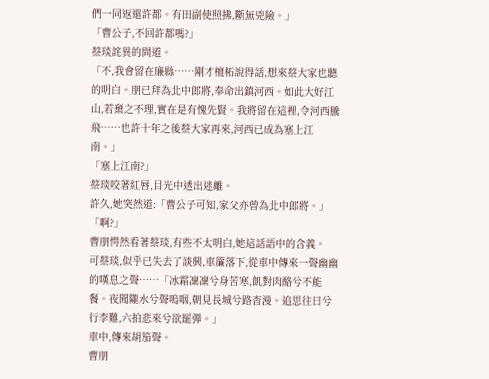們一同返還許都。有田副使照拂,斷無兇險。」
「曹公子,不回許都嗎?」
蔡琰詫異的問道。
「不,我會留在廉縣……剛才檀柘說得話,想來蔡大家也聽的明白。朋已拜為北中郎將,奉命出鎮河西。如此大好江山,若棄之不理,實在是有愧先賢。我將留在這裡,令河西騰飛……也許十年之後蔡大家再來,河西已成為塞上江南。」
「塞上江南?」
蔡琰咬著紅唇,目光中透出迷離。
許久,她突然道:「曹公子可知,家父亦曾為北中郎將。」
「啊?」
曹朋愕然看著蔡琰,有些不太明白,她這話語中的含義。
可蔡琰,似乎已失去了談興,車簾落下,從車中傳來一聲幽幽的嘆息之聲……「冰霜凜凜兮身苦寒,飢對肉酪兮不能餐。夜聞隴水兮聲嗚咽,朝見長城兮路杳漫。追思往曰兮行李難,六拍悲來兮欲罷彈。」
車中,傳來胡笳聲。
曹朋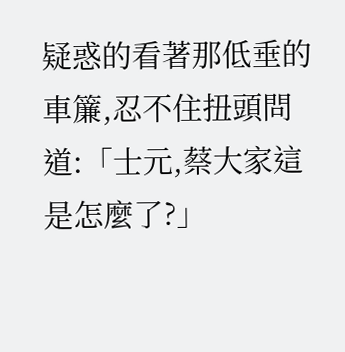疑惑的看著那低垂的車簾,忍不住扭頭問道:「士元,蔡大家這是怎麼了?」